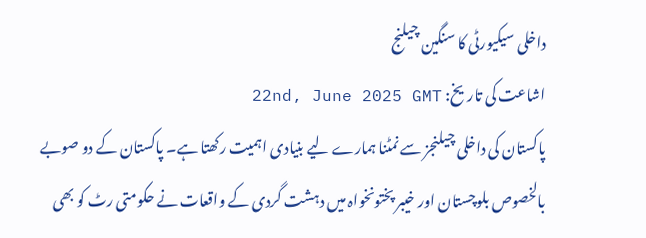داخلی سیکیورٹی کا سنگین چیلنج
اشاعت کی تاریخ: 22nd, June 2025 GMT
پاکستان کی داخلی چیلنجز سے نمٹنا ہمارے لیے بنیادی اہمیت رکھتا ہے۔ پاکستان کے دو صوبے بالخصوص بلوچستان اور خیبر پختونخواہ میں دہشت گردی کے واقعات نے حکومتی رٹ کو بھی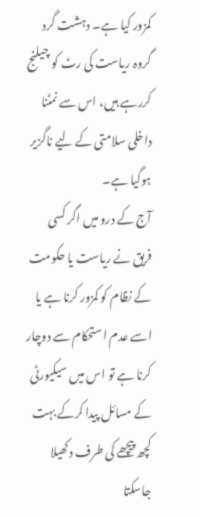کمزور کیا ہے۔ دہشت گرد گروہ ریاست کی رٹ کو چیلنج کررہے ہیں، اس سے نمٹنا داخلی سلامتی کے لیے ناگزیر ہوگیا ہے۔
آج کے درو میں اگر کسی فریق نے ریاست یا حکومت کے نظام کو کمزور کرنا ہے یا اسے عدم استحکام سے دوچار کرنا ہے تو اس میں سیکیورٹی کے مسائل پیدا کرکے بہت کچھ پیچھے کی طرف دکھیلا جاسکتا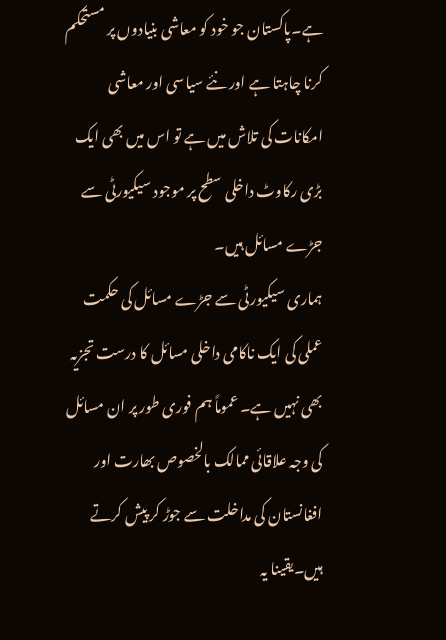ہے۔پاکستان جو خود کو معاشی بنیادوں پر مستحکم کرنا چاہتا ہے اور نئے سیاسی اور معاشی امکانات کی تلاش میں ہے تو اس میں بھی ایک بڑی رکاوٹ داخلی سطح پر موجود سیکیورٹی سے جڑے مسائل ہیں۔
ہماری سیکیورٹی سے جڑے مسائل کی حکمت عملی کی ایک ناکامی داخلی مسائل کا درست تجزیہ بھی نہیں ہے۔ عموماً ہم فوری طور پر ان مسائل کی وجہ علاقائی ممالک بالخصوص بھارت اور افغانستان کی مداخلت سے جوڑ کر پیش کرتے ہیں۔یقینا یہ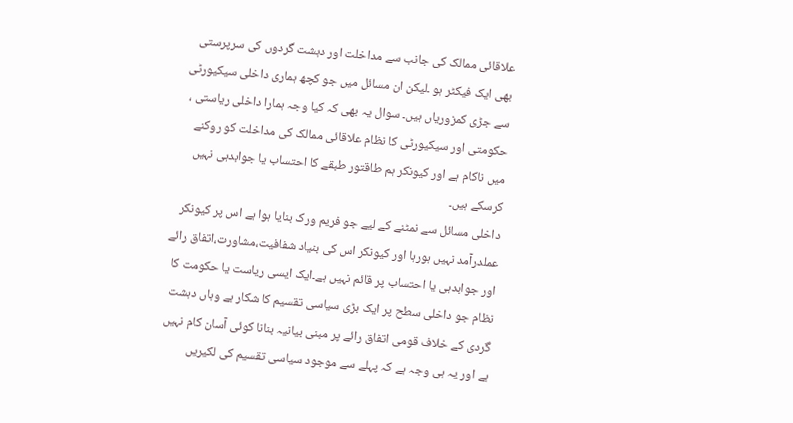علاقائی ممالک کی جانب سے مداخلت اور دہشت گردوں کی سرپرستی بھی ایک فیکٹر ہو ۔لیکن ان مسائل میں جو کچھ ہماری داخلی سیکیورٹی سے جڑی کمزوریاں ہیں۔ سوال یہ بھی کہ کیا وجہ ہمارا داخلی ریاستی ، حکومتی اور سیکیورٹی کا نظام علاقائی ممالک کی مداخلت کو روکنے میں ناکام ہے اور کیونکر ہم طاقتور طبقے کا احتساب یا جوابدہی نہیں کرسکے ہیں۔
داخلی مسائل سے نمٹنے کے لیے جو فریم ورک بنایا ہوا ہے اس پر کیونکر عملدرآمد نہیں ہورہا اور کیونکر اس کی بنیاد شفافیت،مشاورت،اتفاق رائے اور جوابدہی یا احتساب پر قائم نہیں ہے۔ایک ایسی ریاست یا حکومت کا نظام جو داخلی سطح پر ایک بڑی سیاسی تقسیم کا شکار ہے وہاں دہشت گردی کے خلاف قومی اتفاق رائے پر مبنی بیانیہ بنانا کوئی آسان کام نہیں ہے اور یہ ہی وجہ ہے کہ پہلے سے موجود سیاسی تقسیم کی لکیریں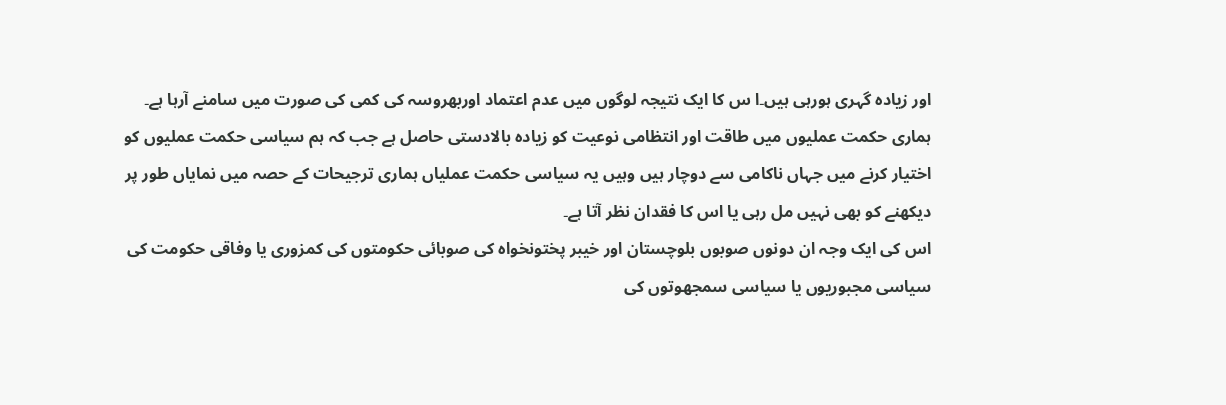اور زیادہ گہری ہورہی ہیں۔ا س کا ایک نتیجہ لوگوں میں عدم اعتماد اوربھروسہ کی کمی کی صورت میں سامنے آرہا ہے۔
ہماری حکمت عملیوں میں طاقت اور انتظامی نوعیت کو زیادہ بالادستی حاصل ہے جب کہ ہم سیاسی حکمت عملیوں کو اختیار کرنے میں جہاں ناکامی سے دوچار ہیں وہیں یہ سیاسی حکمت عملیاں ہماری ترجیحات کے حصہ میں نمایاں طور پر دیکھنے کو بھی نہیں مل رہی یا اس کا فقدان نظر آتا ہے۔
اس کی ایک وجہ ان دونوں صوبوں بلوچستان اور خیبر پختونخواہ کی صوبائی حکومتوں کی کمزوری یا وفاقی حکومت کی سیاسی مجبوریوں یا سیاسی سمجھوتوں کی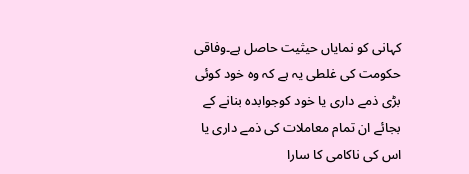کہانی کو نمایاں حیثیت حاصل ہے۔وفاقی حکومت کی غلطی یہ ہے کہ وہ خود کوئی بڑی ذمے داری یا خود کوجوابدہ بنانے کے بجائے ان تمام معاملات کی ذمے داری یا اس کی ناکامی کا سارا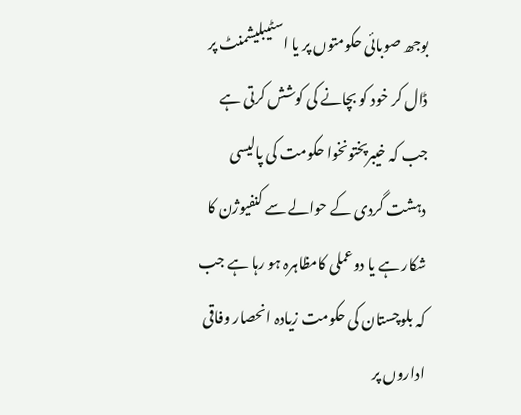بوجھ صوبائی حکومتوں پر یا اسٹیبلیشمنٹ پر ڈال کر خود کو بچانے کی کوشش کرتی ہے جب کہ خیبرپختونخوا حکومت کی پالیسی دہشت گردی کے حوالے سے کنفیوژن کا شکار ہے یا دوعملی کامظاہرہ ہو رہا ہے جب کہ بلوچستان کی حکومت زیادہ انحصار وفاقی اداروں پر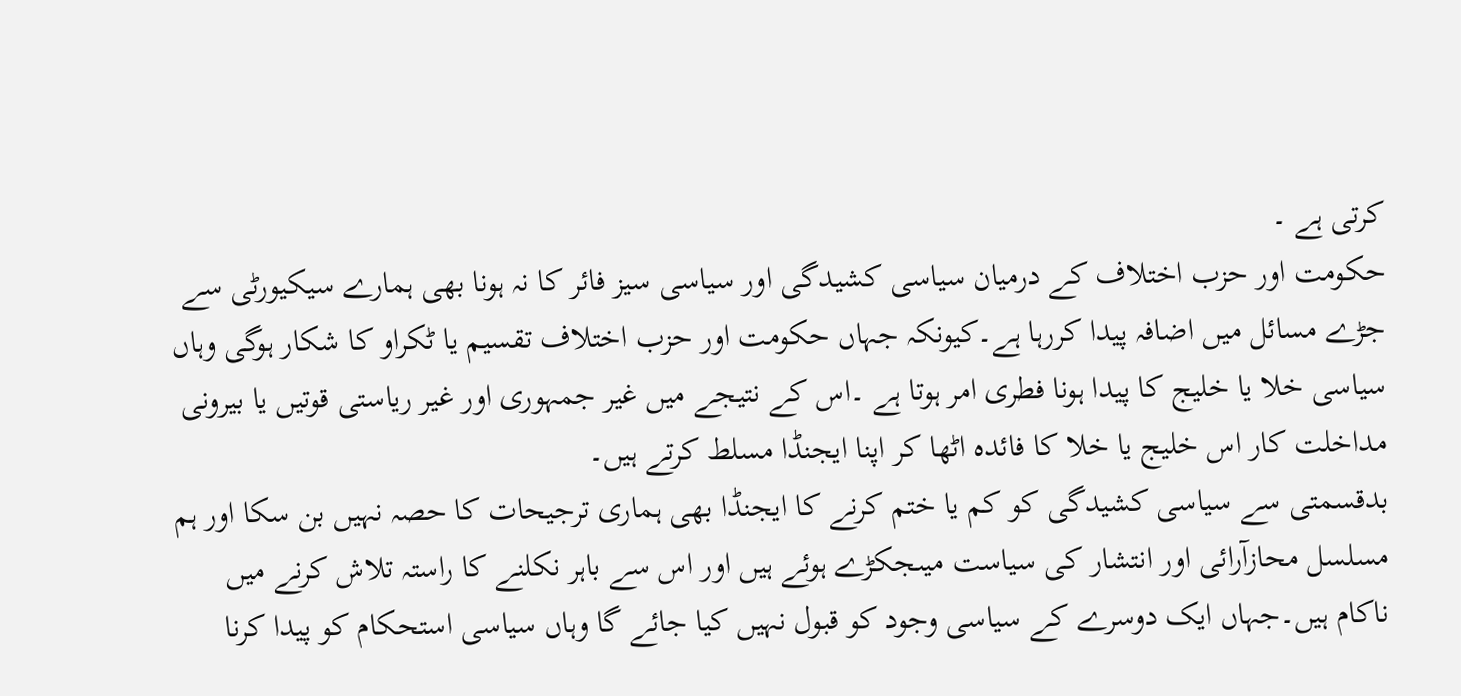کرتی ہے ۔
حکومت اور حزب اختلاف کے درمیان سیاسی کشیدگی اور سیاسی سیز فائر کا نہ ہونا بھی ہمارے سیکیورٹی سے جڑے مسائل میں اضافہ پیدا کررہا ہے۔کیونکہ جہاں حکومت اور حزب اختلاف تقسیم یا ٹکراو کا شکار ہوگی وہاں سیاسی خلا یا خلیج کا پیدا ہونا فطری امر ہوتا ہے ۔اس کے نتیجے میں غیر جمہوری اور غیر ریاستی قوتیں یا بیرونی مداخلت کار اس خلیج یا خلا کا فائدہ اٹھا کر اپنا ایجنڈا مسلط کرتے ہیں۔
بدقسمتی سے سیاسی کشیدگی کو کم یا ختم کرنے کا ایجنڈا بھی ہماری ترجیحات کا حصہ نہیں بن سکا اور ہم مسلسل محازآرائی اور انتشار کی سیاست میںجکڑے ہوئے ہیں اور اس سے باہر نکلنے کا راستہ تلاش کرنے میں ناکام ہیں۔جہاں ایک دوسرے کے سیاسی وجود کو قبول نہیں کیا جائے گا وہاں سیاسی استحکام کو پیدا کرنا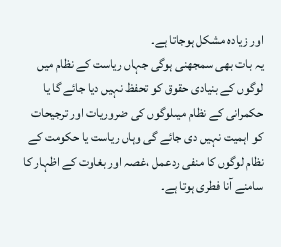اور زیادہ مشکل ہوجاتا ہے۔
یہ بات بھی سمجھنی ہوگی جہاں ریاست کے نظام میں لوگوں کے بنیادی حقوق کو تحفظ نہیں دیا جائے گا یا حکمرانی کے نظام میںلوگوں کی ضروریات اور ترجیحات کو اہمیت نہیں دی جائے گی وہاں ریاست یا حکومت کے نظام لوگوں کا منفی ردعمل ،غصہ اور بغاوت کے اظہار کا سامنے آنا فطری ہوتا ہے۔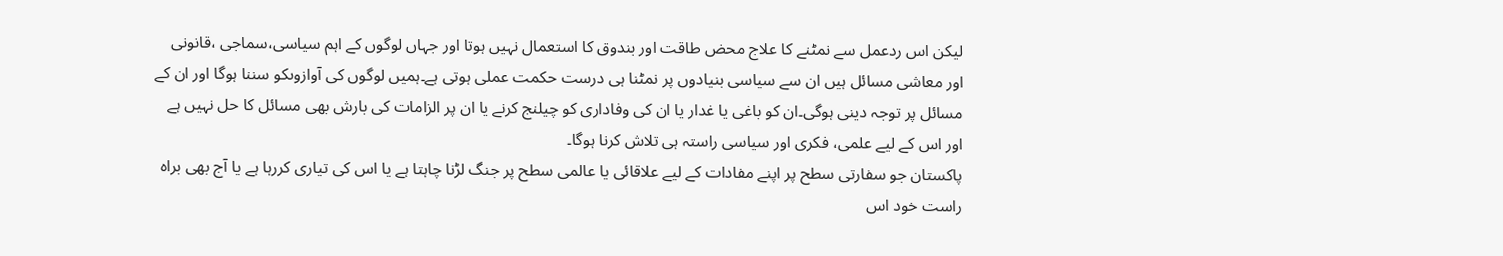لیکن اس ردعمل سے نمٹنے کا علاج محض طاقت اور بندوق کا استعمال نہیں ہوتا اور جہاں لوگوں کے اہم سیاسی،سماجی ،قانونی اور معاشی مسائل ہیں ان سے سیاسی بنیادوں پر نمٹنا ہی درست حکمت عملی ہوتی ہے۔ہمیں لوگوں کی آوازوںکو سننا ہوگا اور ان کے مسائل پر توجہ دینی ہوگی۔ان کو باغی یا غدار یا ان کی وفاداری کو چیلنج کرنے یا ان پر الزامات کی بارش بھی مسائل کا حل نہیں ہے اور اس کے لیے علمی، فکری اور سیاسی راستہ ہی تلاش کرنا ہوگا۔
پاکستان جو سفارتی سطح پر اپنے مفادات کے لیے علاقائی یا عالمی سطح پر جنگ لڑنا چاہتا ہے یا اس کی تیاری کررہا ہے یا آج بھی براہ راست خود اس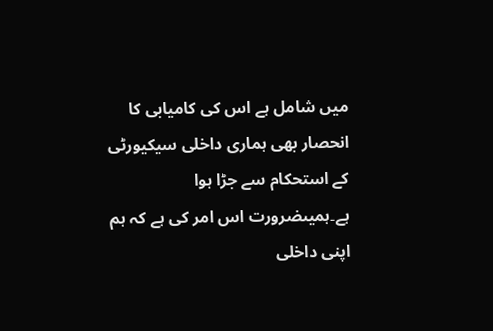میں شامل ہے اس کی کامیابی کا انحصار بھی ہماری داخلی سیکیورٹی کے استحکام سے جڑا ہوا ہے۔ہمیںضرورت اس امر کی ہے کہ ہم اپنی داخلی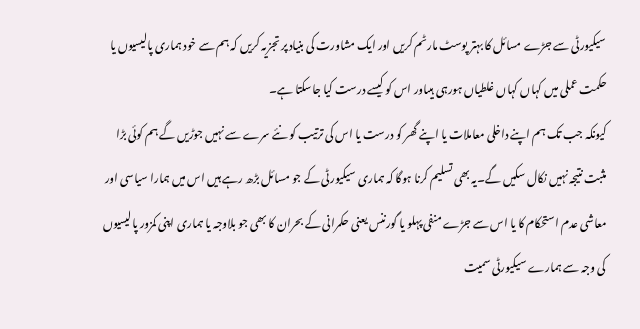سیکیورٹی سے جڑے مسائل کا بہتر پوسٹ مارٹم کریں اور ایک مشاورت کی بنیاد پر تجزیہ کریں کہ ہم سے خود ہماری پالیسیوں یا حکمت عملی میں کہاں کہاں غلطیاں ہورہی ہیںاور اس کو کیسے درست کیا جاسکتا ہے۔
کیونکہ جب تک ہم اپنے داخلی معاملات یا اپنے گھر کو درست یا اس کی ترتیب کو نئے سرے سے نہیں جوڑیں گے ہم کوئی بڑا مثبت نتیجہ نہیں نکال سکیں گے۔یہ بھی تسلیم کرنا ہوگا کہ ہماری سیکیورٹی کے جو مسائل بڑھ رہے ہیں اس میں ہمارا سیاسی اور معاشی عدم استحکام کا یا اس سے جڑے منفی پہلو یا گورننس یعنی حکمرانی کے بحران کا بھی جو بلاوجہ یا ہماری اپنی کمزور پالیسیوں کی وجہ سے ہمارے سیکیورٹی سمیت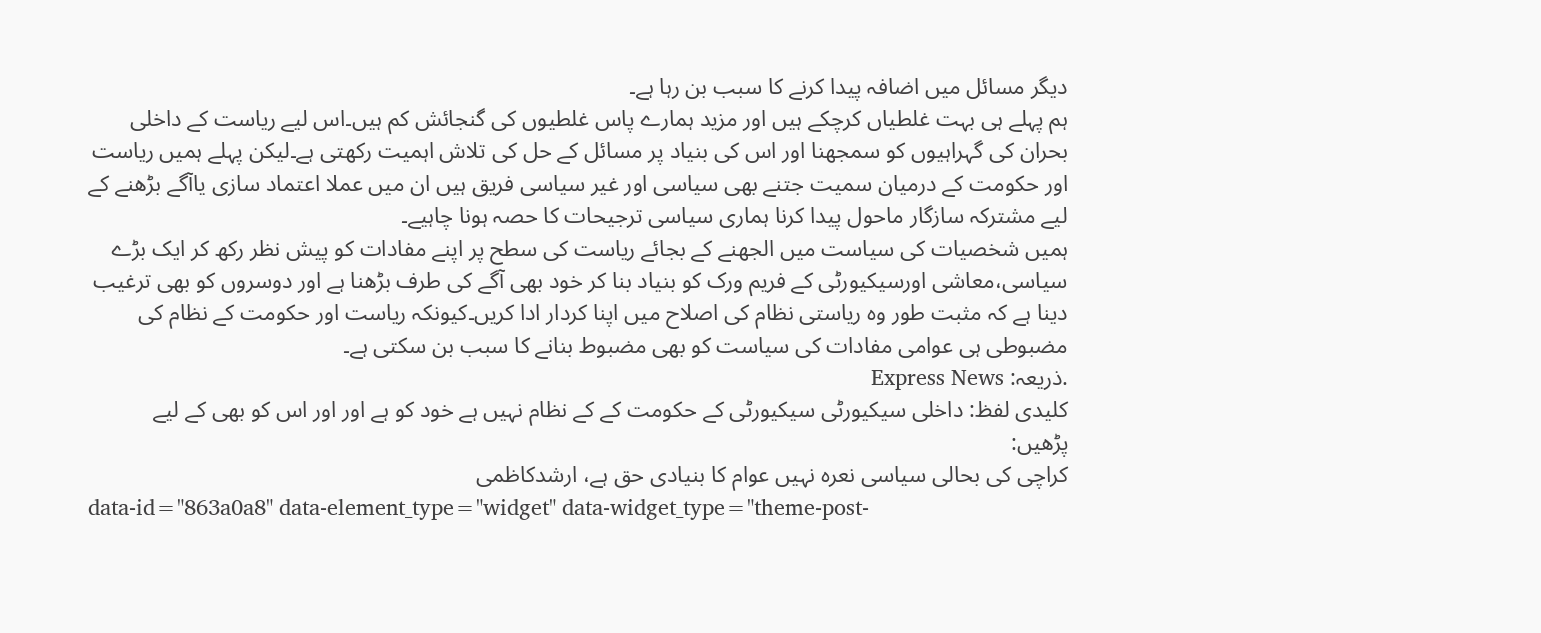دیگر مسائل میں اضافہ پیدا کرنے کا سبب بن رہا ہے۔
ہم پہلے ہی بہت غلطیاں کرچکے ہیں اور مزید ہمارے پاس غلطیوں کی گنجائش کم ہیں۔اس لیے ریاست کے داخلی بحران کی گہراہیوں کو سمجھنا اور اس کی بنیاد پر مسائل کے حل کی تلاش اہمیت رکھتی ہے۔لیکن پہلے ہمیں ریاست اور حکومت کے درمیان سمیت جتنے بھی سیاسی اور غیر سیاسی فریق ہیں ان میں عملا اعتماد سازی یاآگے بڑھنے کے لیے مشترکہ سازگار ماحول پیدا کرنا ہماری سیاسی ترجیحات کا حصہ ہونا چاہیے۔
ہمیں شخصیات کی سیاست میں الجھنے کے بجائے ریاست کی سطح پر اپنے مفادات کو پیش نظر رکھ کر ایک بڑے سیاسی،معاشی اورسیکیورٹی کے فریم ورک کو بنیاد بنا کر خود بھی آگے کی طرف بڑھنا ہے اور دوسروں کو بھی ترغیب دینا ہے کہ مثبت طور وہ ریاستی نظام کی اصلاح میں اپنا کردار ادا کریں۔کیونکہ ریاست اور حکومت کے نظام کی مضبوطی ہی عوامی مفادات کی سیاست کو بھی مضبوط بنانے کا سبب بن سکتی ہے۔
.ذریعہ: Express News
کلیدی لفظ: داخلی سیکیورٹی سیکیورٹی کے حکومت کے کے نظام نہیں ہے خود کو ہے اور اور اس کو بھی کے لیے
پڑھیں:
کراچی کی بحالی سیاسی نعرہ نہیں عوام کا بنیادی حق ہے، ارشدکاظمی
data-id="863a0a8" data-element_type="widget" data-widget_type="theme-post-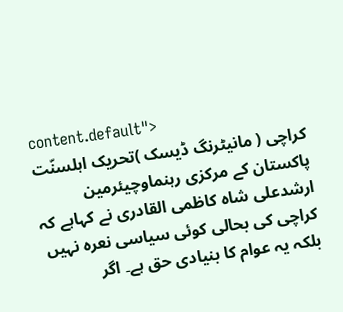content.default">
کراچی ( مانیٹرنگ ڈیسک )تحریک اہلسنّت پاکستان کے مرکزی رہنماوچیئرمین ارشدعلی شاہ کاظمی القادری نے کہاہے کہ کراچی کی بحالی کوئی سیاسی نعرہ نہیں بلکہ یہ عوام کا بنیادی حق ہے۔ اگر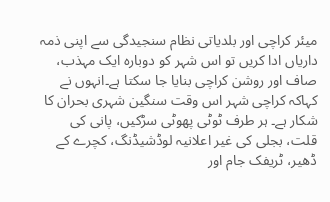میئر کراچی اور بلدیاتی نظام سنجیدگی سے اپنی ذمہ داریاں ادا کریں تو اس شہر کو دوبارہ ایک مہذب، صاف اور روشن کراچی بنایا جا سکتا ہے۔انہوں نے کہاکہ کراچی شہر اس وقت سنگین شہری بحران کا شکار ہے۔ ہر طرف ٹوٹی پھوٹی سڑکیں، پانی کی قلت، بجلی کی غیر اعلانیہ لوڈشیڈنگ، کچرے کے ڈھیر، ٹریفک جام اور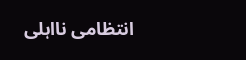انتظامی نااہلی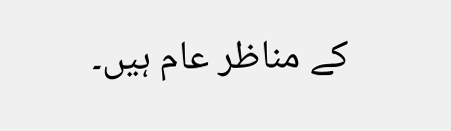کے مناظر عام ہیں۔